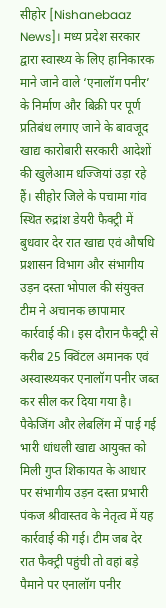सीहोर [Nishanebaaz News]। मध्य प्रदेश सरकार द्वारा स्वास्थ्य के लिए हानिकारक माने जाने वाले ‘एनालॉग पनीर’ के निर्माण और बिक्री पर पूर्ण प्रतिबंध लगाए जाने के बावजूद खाद्य कारोबारी सरकारी आदेशों की खुलेआम धज्जियां उड़ा रहे हैं। सीहोर जिले के पचामा गांव स्थित रुद्रांश डेयरी फैक्ट्री में बुधवार देर रात खाद्य एवं औषधि प्रशासन विभाग और संभागीय उड़न दस्ता भोपाल की संयुक्त टीम ने अचानक छापामार कार्रवाई की। इस दौरान फैक्ट्री से करीब 25 क्विंटल अमानक एवं अस्वास्थ्यकर एनालॉग पनीर जब्त कर सील कर दिया गया है।
पैकेजिंग और लेबलिंग में पाई गई भारी धांधली खाद्य आयुक्त को मिली गुप्त शिकायत के आधार पर संभागीय उड़न दस्ता प्रभारी पंकज श्रीवास्तव के नेतृत्व में यह कार्रवाई की गई। टीम जब देर रात फैक्ट्री पहुंची तो वहां बड़े पैमाने पर एनालॉग पनीर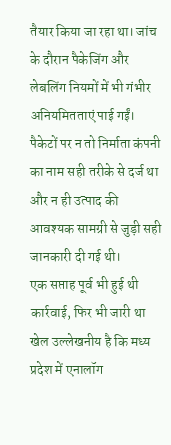तैयार किया जा रहा था। जांच के दौरान पैकेजिंग और लेबलिंग नियमों में भी गंभीर अनियमितताएं पाई गईं। पैकेटों पर न तो निर्माता कंपनी का नाम सही तरीके से दर्ज था और न ही उत्पाद की आवश्यक सामग्री से जुड़ी सही जानकारी दी गई थी।
एक सप्ताह पूर्व भी हुई थी कार्रवाई, फिर भी जारी था खेल उल्लेखनीय है कि मध्य प्रदेश में एनालॉग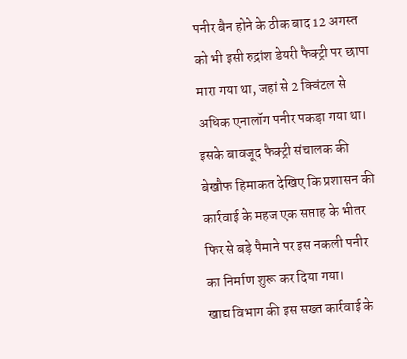पनीर बैन होने के ठीक बाद 12 अगस्त को भी इसी रुद्रांश डेयरी फैक्ट्री पर छापा मारा गया था, जहां से 2 क्विंटल से अधिक एनालॉग पनीर पकड़ा गया था। इसके बावजूद फैक्ट्री संचालक की बेखौफ हिमाकत देखिए कि प्रशासन की कार्रवाई के महज एक सप्ताह के भीतर फिर से बड़े पैमाने पर इस नकली पनीर का निर्माण शुरू कर दिया गया।
खाद्य विभाग की इस सख्त कार्रवाई के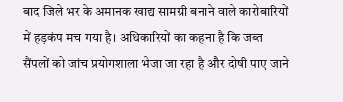बाद जिले भर के अमानक खाद्य सामग्री बनाने वाले कारोबारियों में हड़कंप मच गया है। अधिकारियों का कहना है कि जब्त सैंपलों को जांच प्रयोगशाला भेजा जा रहा है और दोषी पाए जाने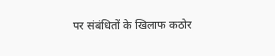पर संबंधितों के खिलाफ कठोर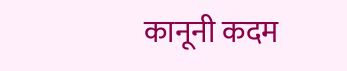कानूनी कदम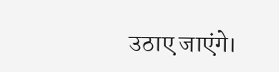उठाए जाएंगे।